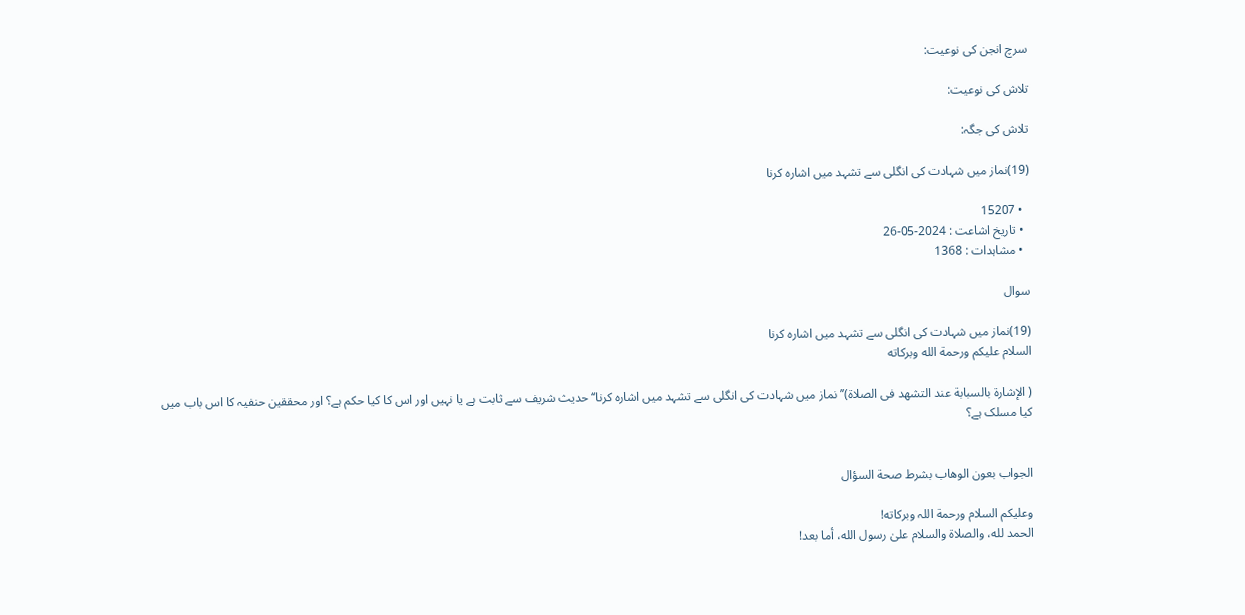سرچ انجن کی نوعیت:

تلاش کی نوعیت:

تلاش کی جگہ:

(19)نماز میں شہادت کی انگلی سے تشہد میں اشارہ کرنا

  • 15207
  • تاریخ اشاعت : 2024-05-26
  • مشاہدات : 1368

سوال

(19)نماز میں شہادت کی انگلی سے تشہد میں اشارہ کرنا
السلام عليكم ورحمة الله وبركاته

( الإشارة بالسبابة عند التشھد فى الصلاة)’’نماز میں شہادت کی انگلی سے تشہد میں اشارہ کرنا‘‘ حدیث شریف سے ثابت ہے یا نہیں اور اس کا کیا حکم ہے؟ اور محققین حنفیہ کا اس باب میں کیا مسلک ہے؟


الجواب بعون الوهاب بشرط صحة السؤال

وعلیکم السلام ورحمة اللہ وبرکاته!
الحمد لله، والصلاة والسلام علىٰ رسول الله، أما بعد!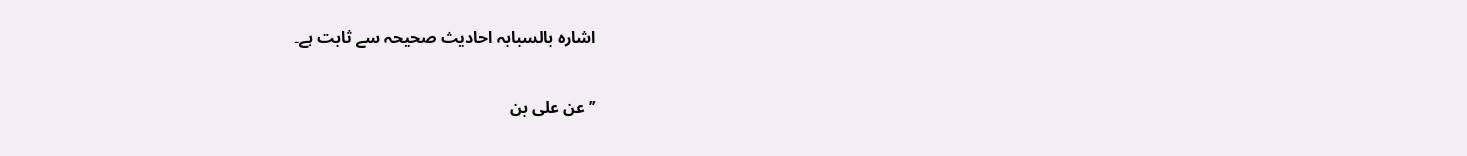اشارہ بالسبابہ احادیث صحیحہ سے ثابت ہے۔

’’ عن على بن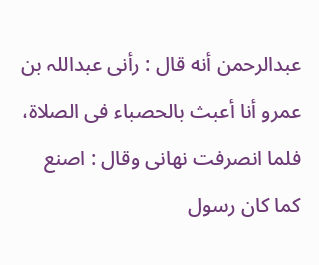عبدالرحمن أنه قال : رأنى عبداللہ بن عمرو أنا أعبث بالحصباء فى الصلاة، فلما انصرفت نھانى وقال : اصنع کما کان رسول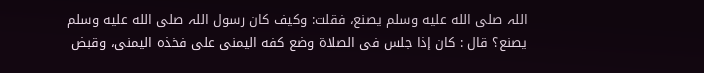اللہ صلى الله عليه وسلم یصنع، فقلت: وکیف کان رسول اللہ صلى الله عليه وسلم یصنع؟ قال : کان إذا جلس فى الصلاة وضع کفه الیمنی علی فخذه الیمنی، وقبض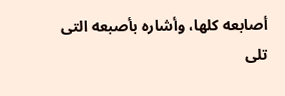أصابعه کلھا، وأشاره بأصبعه التى تلى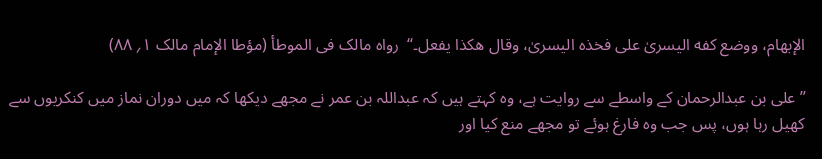الإبھام، ووضع کفه الیسریٰ علی فخذه الیسریٰ، وقال ھکذا یفعل۔‘‘  رواہ مالک فى الموطأ (مؤطا الإمام مالک ۱؍ ۸۸)

’’ علی بن عبدالرحمان کے واسطے سے روایت ہے، وہ کہتے ہیں کہ عبداللہ بن عمر نے مجھے دیکھا کہ میں دوران نماز میں کنکریوں سے کھیل رہا ہوں، پس جب وہ فارغ ہوئے تو مجھے منع کیا اور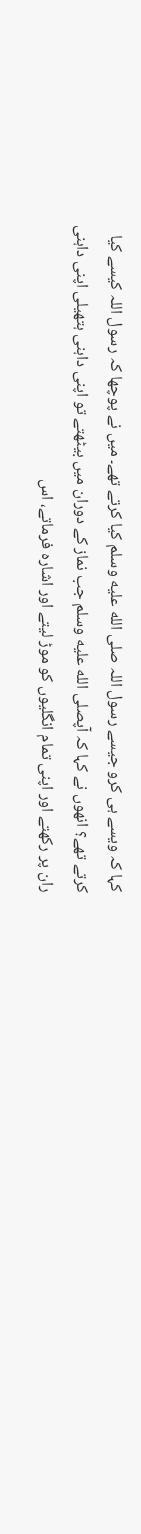کہا کہ ویسے ہی کرو جیسے رسول اللہ صلى الله عليه وسلم کیا کرتے تھے۔ میں نے پوچھا کہ رسول اللہ کیسے کیا کرتے تھے؟ انھوں نے کہا کہ آپصلى الله عليه وسلم جب نماز کے دوران میں بیٹھتے تو اپنی داہنی ہتھیلی اپنی داہنی ران پر رکھتے اور اپنی تمام انگلیوں کو موڑ لیتے اور اشارہ فرماتے، اس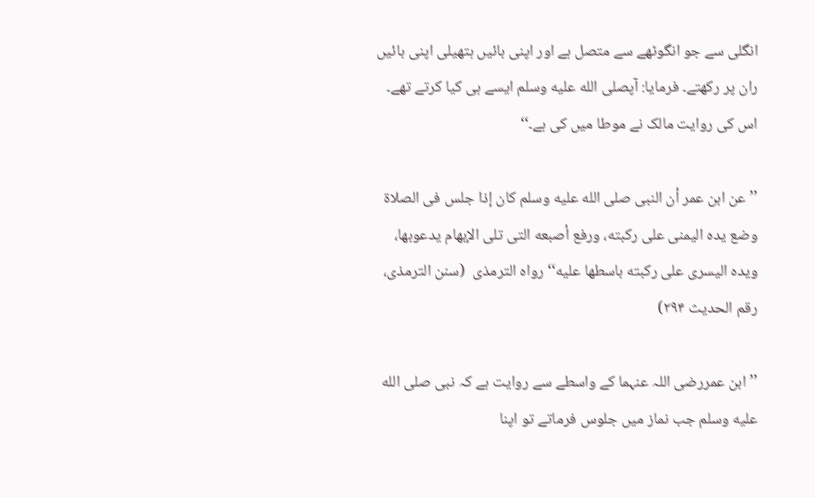انگلی سے جو انگوٹھے سے متصل ہے اور اپنی بائیں ہتھیلی اپنی بائیں ران پر رکھتے۔ فرمایا: آپصلى الله عليه وسلم ایسے ہی کیا کرتے تھے۔ اس کی روایت مالک نے موطا میں کی ہے۔‘‘

’’ عن ابن عمر أن النبی صلى الله عليه وسلم کان إذا جلس فى الصلاة وضع یدہ الیمنی علی رکبته، ورفع أصبعه التى تلى الإبھام یدعوبھا، ویده الیسری علی رکبته باسطھا علیه‘‘ رواہ الترمذى  (سنن الترمذى، رقم الحدیث ۲۹۴)

’’ ابن عمررضی اللہ عنہما کے واسطے سے روایت ہے کہ نبی صلى الله عليه وسلم جب نماز میں جلوس فرماتے تو اپنا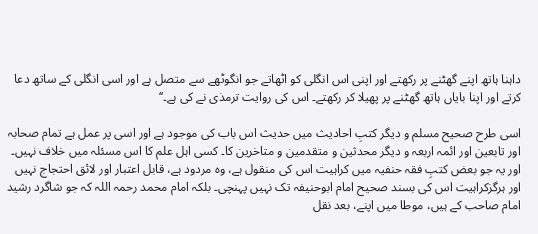داہنا ہاتھ اپنے گھٹنے پر رکھتے اور اپنی اس انگلی کو اٹھاتے جو انگوٹھے سے متصل ہے اور اسی انگلی کے ساتھ دعا کرتے اور اپنا بایاں ہاتھ گھٹنے پر پھیلا کر رکھتے۔ اس کی روایت ترمذی نے کی ہے۔‘‘

اسی طرح صحیح مسلم و دیگر کتبِ احادیث میں حدیث اس باب کی موجود ہے اور اسی پر عمل ہے تمام صحابہ اور تابعین اور ائمہ اربعہ و دیگر محدثین و متقدمین و متاخرین کا۔ کسی اہل علم کا اس مسئلہ میں خلاف نہیں۔ اور یہ جو بعض کتبِ فقہ حنفیہ میں کراہیت اس کی منقول ہے، وہ مردود ہے، قابل اعتبار اور لائق احتجاج نہیں اور ہرگزکراہیت اس کی بسند صحیح امام ابوحنیفہ تک نہیں پہنچی۔ بلکہ امام محمد رحمہ اللہ کہ جو شاگرد رشید امام صاحب کے ہیں، موطا میں اپنے، بعد نقل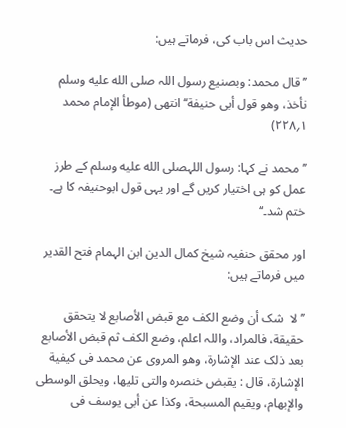حدیث اس باب کی، فرماتے ہیں:

’’ قال محمد: وبصنیع رسول اللہ صلى الله عليه وسلم نأخذ، وھو قول أبى حنیفة‘‘ انتھی (موطأ الإمام محمد ۱؍۲۲۸)

’’ محمد نے کہا: رسول اللہصلى الله عليه وسلم کے طرز عمل کو ہی اختیار کریں گے اور یہی قول ابوحنیفہ کا ہے۔ ختم شد۔‘‘

اور محقق حنفیہ شیخ کمال الدین ابن الہمام فتح القدیر میں فرماتے ہیں:

’’ لا  شک أن وضع الکف مع قبض الأصابع لا یتحقق حقیقة، فالمراد، واللہ اعلم، وضع الکف ثم قبض الأصابع بعد ذلک عند الإشارة، وھو المروى عن محمد فى کیفیة الإشارة، قال : یقبض خنصرہ والتى تلیھا، ویحلق الوسطی والإبھام، ویقیم المسبحة، وکذا عن أبى یوسف فى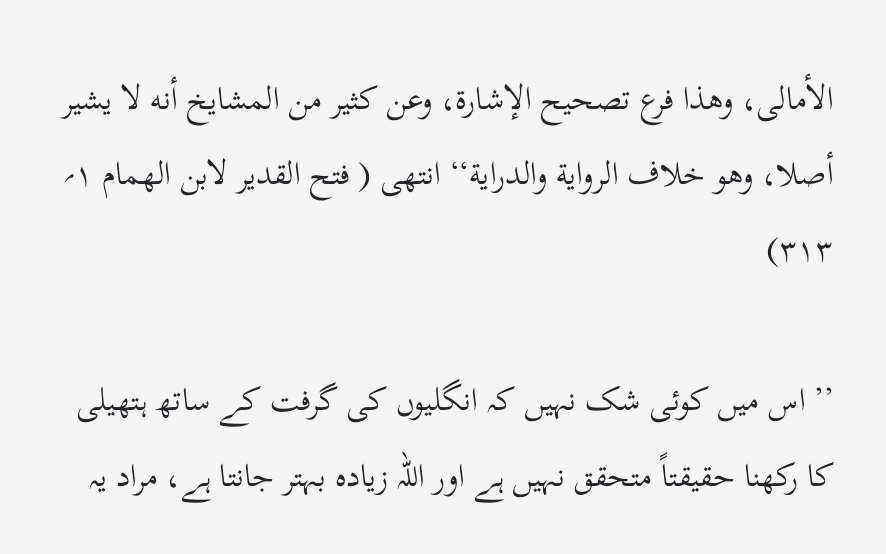الأمالى، وھذا فرع تصحیح الإشارة، وعن کثیر من المشایخ أنه لا یشیر أصلا، وھو خلاف الروایة والدرایة‘‘ انتھی ( فتح القدیر لابن الھمام ۱؍ ۳۱۳)

’’ اس میں کوئی شک نہیں کہ انگلیوں کی گرفت کے ساتھ ہتھیلی کا رکھنا حقیقتاً متحقق نہیں ہے اور اللہ زیادہ بہتر جانتا ہے، مراد یہ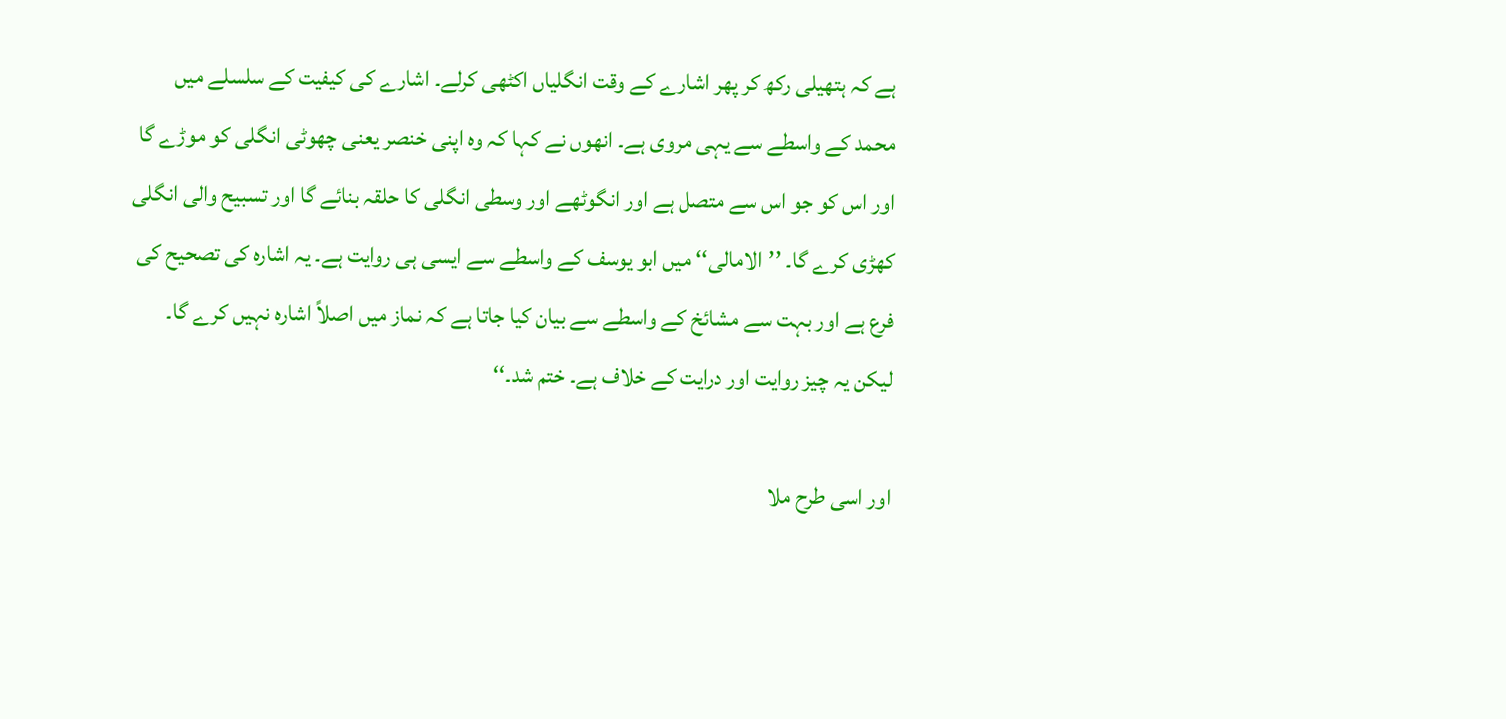ہے کہ ہتھیلی رکھ کر پھر اشارے کے وقت انگلیاں اکٹھی کرلے۔ اشارے کی کیفیت کے سلسلے میں محمد کے واسطے سے یہی مروی ہے۔ انھوں نے کہا کہ وہ اپنی خنصر یعنی چھوٹی انگلی کو موڑے گا اور اس کو جو اس سے متصل ہے اور انگوٹھے اور وسطی انگلی کا حلقہ بنائے گا اور تسبیح والی انگلی کھڑی کرے گا۔ ’’الامالی‘‘ میں ابو یوسف کے واسطے سے ایسی ہی روایت ہے۔ یہ اشارہ کی تصحیح کی فرع ہے اور بہت سے مشائخ کے واسطے سے بیان کیا جاتا ہے کہ نماز میں اصلاً اشارہ نہیں کرے گا۔ لیکن یہ چیز روایت اور درایت کے خلاف ہے۔ ختم شد۔‘‘

اور اسی طرح ملا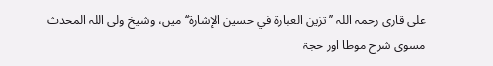علی قاری رحمہ اللہ ’’ تزین العبارۃ في حسین الإشارۃ‘‘میں، وشیخ ولی اللہ المحدث مسوی شرح موطا اور حجۃ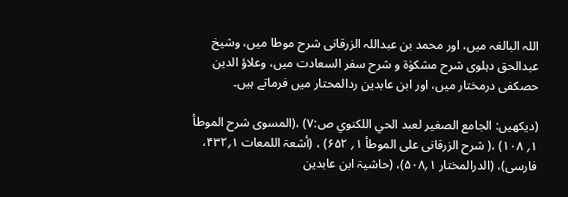اللہ البالغہ میں، اور محمد بن عبداللہ الزرقانی شرح موطا میں، وشیخ عبدالحق دہلوی شرح مشکوٰۃ و شرح سفر السعادت میں، وعلاؤ الدین حصکفی درمختار میں، اور ابن عابدین ردالمحتار میں فرماتے ہیں۔

(دیکھیں: الجامع الصغیر لعبد الحي اللکنوي ص:۷) ،(المسوی شرح الموطأ ۱؍ ۱۰۸) ،( شرح الزرقانی علی الموطأ ۱؍ ۶۵۲) ، (أشعۃ اللمعات ۱؍۴۳۲، فارسی)، (الدرالمختار ۱؍۵۰۸)، (حاشیۃ ابن عابدین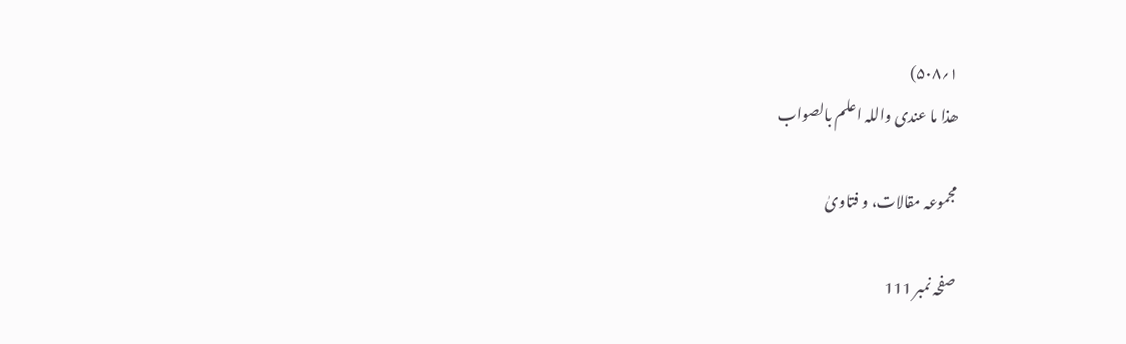۱؍۵۰۸)
ھذا ما عندی واللہ اعلم بالصواب

مجموعہ مقالات، و فتاویٰ

صفحہ نمبر 111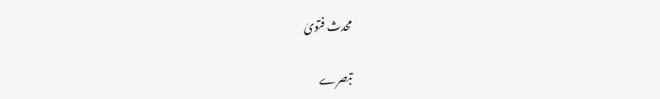محدث فتویٰ

تبصرے